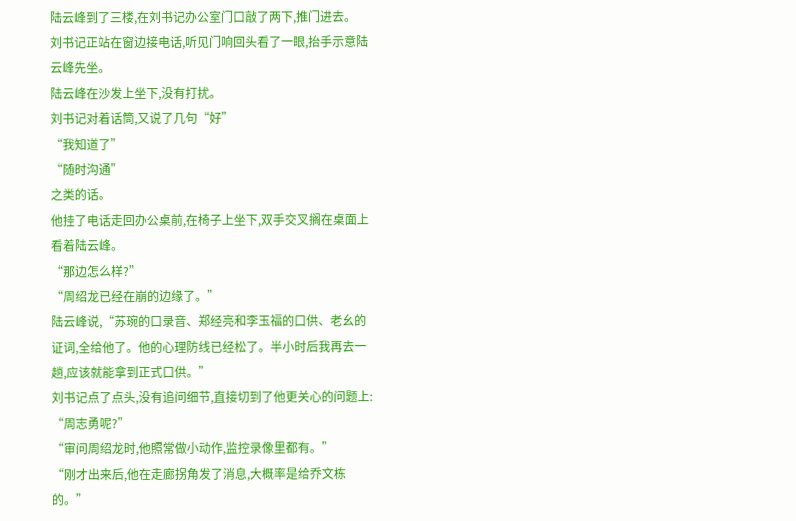陆云峰到了三楼,在刘书记办公室门口敲了两下,推门进去。
刘书记正站在窗边接电话,听见门响回头看了一眼,抬手示意陆云峰先坐。
陆云峰在沙发上坐下,没有打扰。
刘书记对着话筒,又说了几句“好”
“我知道了”
“随时沟通”
之类的话。
他挂了电话走回办公桌前,在椅子上坐下,双手交叉搁在桌面上看着陆云峰。
“那边怎么样?”
“周绍龙已经在崩的边缘了。”
陆云峰说,“苏琬的口录音、郑经亮和李玉福的口供、老幺的证词,全给他了。他的心理防线已经松了。半小时后我再去一趟,应该就能拿到正式口供。”
刘书记点了点头,没有追问细节,直接切到了他更关心的问题上:
“周志勇呢?”
“审问周绍龙时,他照常做小动作,监控录像里都有。”
“刚才出来后,他在走廊拐角发了消息,大概率是给乔文栋的。”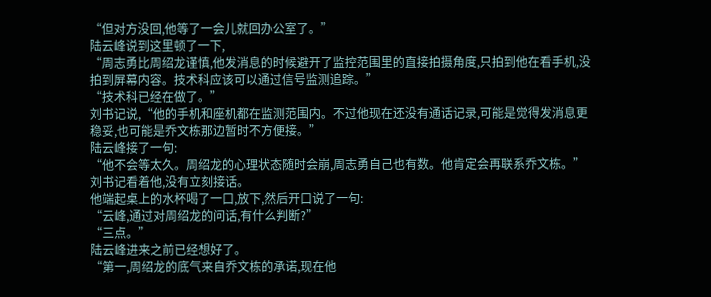“但对方没回,他等了一会儿就回办公室了。”
陆云峰说到这里顿了一下,
“周志勇比周绍龙谨慎,他发消息的时候避开了监控范围里的直接拍摄角度,只拍到他在看手机,没拍到屏幕内容。技术科应该可以通过信号监测追踪。”
“技术科已经在做了。”
刘书记说,“他的手机和座机都在监测范围内。不过他现在还没有通话记录,可能是觉得发消息更稳妥,也可能是乔文栋那边暂时不方便接。”
陆云峰接了一句:
“他不会等太久。周绍龙的心理状态随时会崩,周志勇自己也有数。他肯定会再联系乔文栋。”
刘书记看着他,没有立刻接话。
他端起桌上的水杯喝了一口,放下,然后开口说了一句:
“云峰,通过对周绍龙的问话,有什么判断?”
“三点。”
陆云峰进来之前已经想好了。
“第一,周绍龙的底气来自乔文栋的承诺,现在他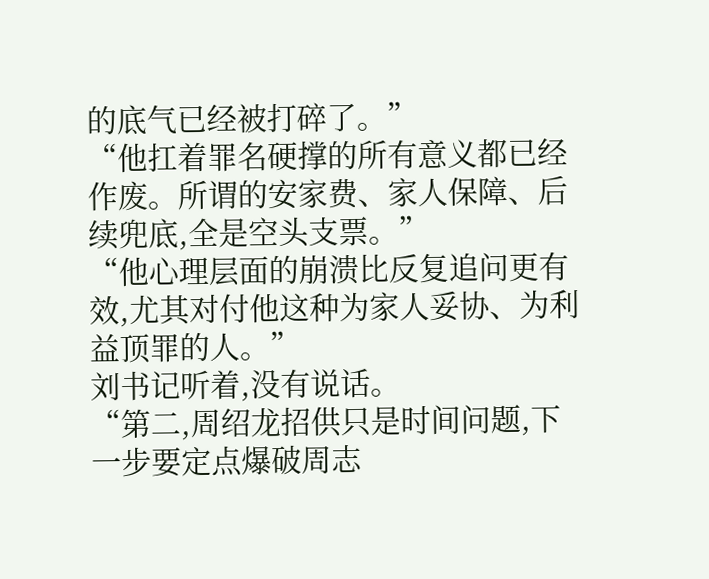的底气已经被打碎了。”
“他扛着罪名硬撑的所有意义都已经作废。所谓的安家费、家人保障、后续兜底,全是空头支票。”
“他心理层面的崩溃比反复追问更有效,尤其对付他这种为家人妥协、为利益顶罪的人。”
刘书记听着,没有说话。
“第二,周绍龙招供只是时间问题,下一步要定点爆破周志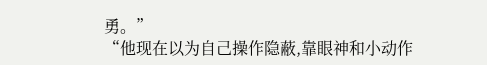勇。”
“他现在以为自己操作隐蔽,靠眼神和小动作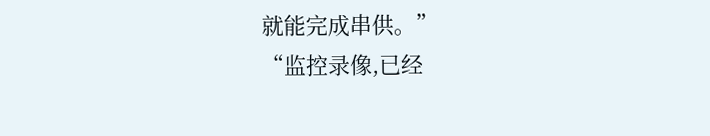就能完成串供。”
“监控录像,已经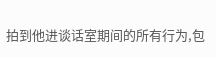拍到他进谈话室期间的所有行为,包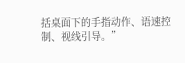括桌面下的手指动作、语速控制、视线引导。”